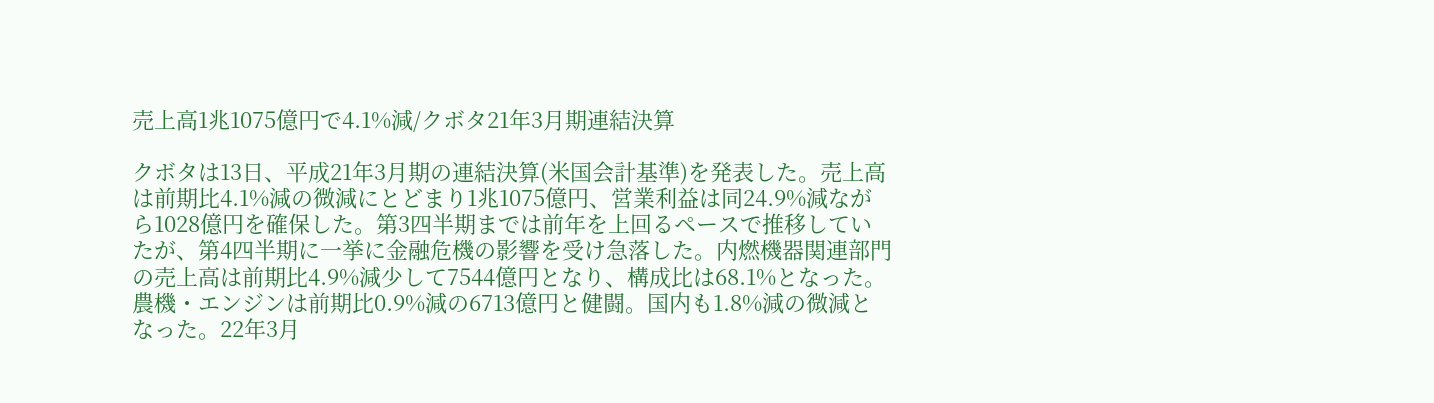売上高1兆1075億円で4.1%減/クボタ21年3月期連結決算

クボタは13日、平成21年3月期の連結決算(米国会計基準)を発表した。売上高は前期比4.1%減の微減にとどまり1兆1075億円、営業利益は同24.9%減ながら1028億円を確保した。第3四半期までは前年を上回るペースで推移していたが、第4四半期に一挙に金融危機の影響を受け急落した。内燃機器関連部門の売上高は前期比4.9%減少して7544億円となり、構成比は68.1%となった。農機・エンジンは前期比0.9%減の6713億円と健闘。国内も1.8%減の微減となった。22年3月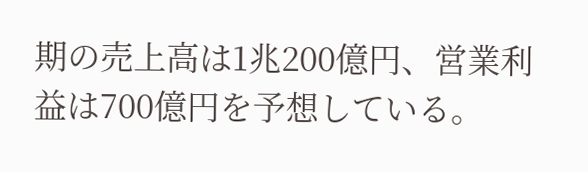期の売上高は1兆200億円、営業利益は700億円を予想している。